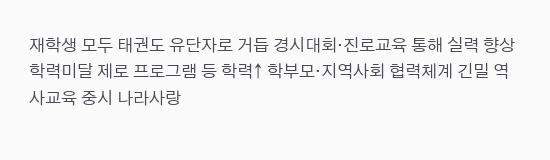재학생 모두 태권도 유단자로 거듭 경시대회·진로교육 통해 실력 향상 학력미달 제로 프로그램 등 학력↑ 학부모·지역사회 협력체계 긴밀 역사교육 중시 나라사랑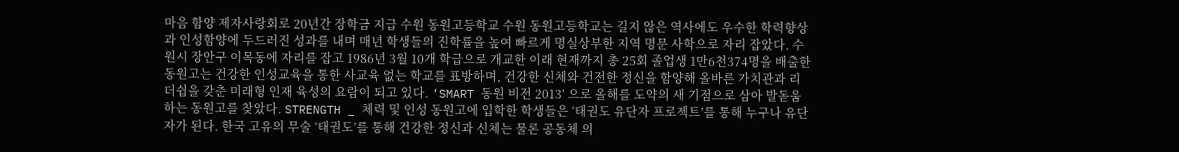마음 함양 제자사랑회로 20년간 장학금 지급 수원 동원고등학교 수원 동원고등학교는 길지 않은 역사에도 우수한 학력향상과 인성함양에 두드러진 성과를 내며 매년 학생들의 진학률을 높여 빠르게 명실상부한 지역 명문 사학으로 자리 잡았다. 수원시 장안구 이목동에 자리를 잡고 1986년 3월 10개 학급으로 개교한 이래 현재까지 총 25회 졸업생 1만6천374명을 배출한 동원고는 건강한 인성교육을 통한 사교육 없는 학교를 표방하며, 건강한 신체와 건전한 정신을 함양해 올바른 가치관과 리더쉽을 갖춘 미래형 인재 육성의 요람이 되고 있다. ‘SMART 동원 비전 2013’ 으로 올해를 도약의 새 기점으로 삼아 발돋움하는 동원고를 찾았다. STRENGTH _ 체력 및 인성 동원고에 입학한 학생들은 ‘태권도 유단자 프로젝트’를 통해 누구나 유단자가 된다. 한국 고유의 무술 ‘태권도’를 통해 건강한 정신과 신체는 물론 공동체 의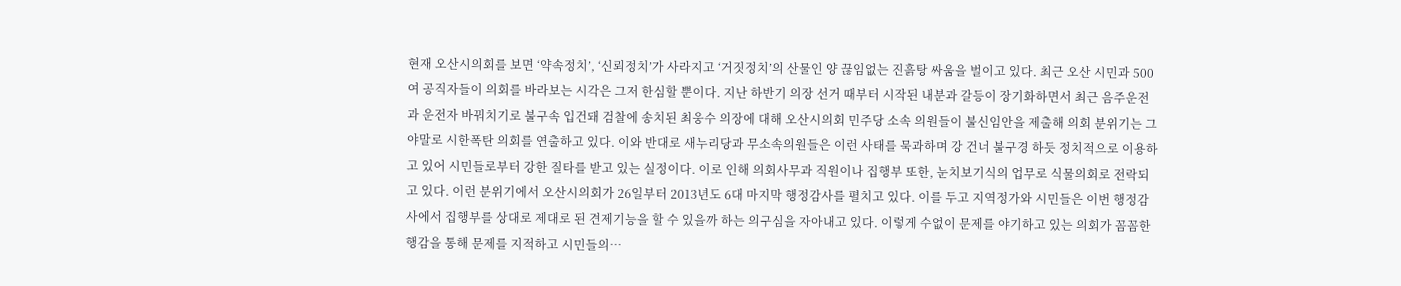현재 오산시의회를 보면 ‘약속정치’, ‘신뢰정치’가 사라지고 ‘거짓정치’의 산물인 양 끊임없는 진흙탕 싸움을 벌이고 있다. 최근 오산 시민과 500여 공직자들이 의회를 바라보는 시각은 그저 한심할 뿐이다. 지난 하반기 의장 선거 때부터 시작된 내분과 갈등이 장기화하면서 최근 음주운전과 운전자 바꿔치기로 불구속 입건돼 검찰에 송치된 최웅수 의장에 대해 오산시의회 민주당 소속 의원들이 불신임안을 제출해 의회 분위기는 그야말로 시한폭탄 의회를 연출하고 있다. 이와 반대로 새누리당과 무소속의원들은 이런 사태를 묵과하며 강 건너 불구경 하듯 정치적으로 이용하고 있어 시민들로부터 강한 질타를 받고 있는 실정이다. 이로 인해 의회사무과 직원이나 집행부 또한, 눈치보기식의 업무로 식물의회로 전락되고 있다. 이런 분위기에서 오산시의회가 26일부터 2013년도 6대 마지막 행정감사를 펼치고 있다. 이를 두고 지역정가와 시민들은 이번 행정감사에서 집행부를 상대로 제대로 된 견제기능을 할 수 있을까 하는 의구심을 자아내고 있다. 이렇게 수없이 문제를 야기하고 있는 의회가 꼼꼼한 행감을 통해 문제를 지적하고 시민들의…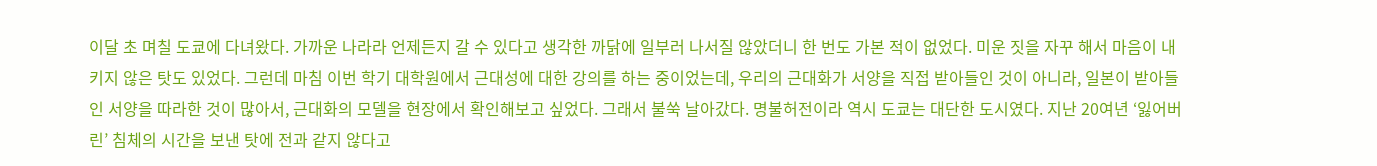이달 초 며칠 도쿄에 다녀왔다. 가까운 나라라 언제든지 갈 수 있다고 생각한 까닭에 일부러 나서질 않았더니 한 번도 가본 적이 없었다. 미운 짓을 자꾸 해서 마음이 내키지 않은 탓도 있었다. 그런데 마침 이번 학기 대학원에서 근대성에 대한 강의를 하는 중이었는데, 우리의 근대화가 서양을 직접 받아들인 것이 아니라, 일본이 받아들인 서양을 따라한 것이 많아서, 근대화의 모델을 현장에서 확인해보고 싶었다. 그래서 불쑥 날아갔다. 명불허전이라 역시 도쿄는 대단한 도시였다. 지난 20여년 ‘잃어버린’ 침체의 시간을 보낸 탓에 전과 같지 않다고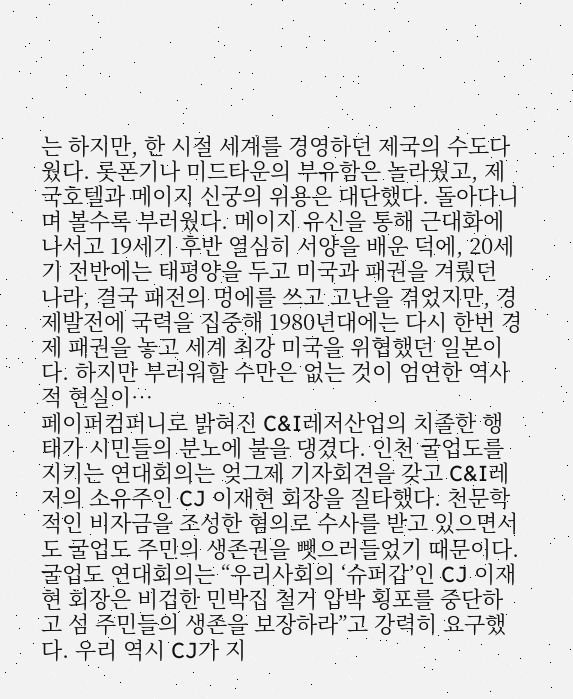는 하지만, 한 시절 세계를 경영하던 제국의 수도다웠다. 롯폰기나 미드타운의 부유함은 놀라웠고, 제국호텔과 메이지 신궁의 위용은 대단했다. 돌아다니며 볼수록 부러웠다. 메이지 유신을 통해 근대화에 나서고 19세기 후반 열심히 서양을 배운 덕에, 20세기 전반에는 태평양을 두고 미국과 패권을 겨뤘던 나라, 결국 패전의 멍에를 쓰고 고난을 겪었지만, 경제발전에 국력을 집중해 1980년대에는 다시 한번 경제 패권을 놓고 세계 최강 미국을 위협했던 일본이다. 하지만 부러워할 수만은 없는 것이 엄연한 역사적 현실이…
페이퍼컴퍼니로 밝혀진 C&I레저산업의 치졸한 행태가 시민들의 분노에 불을 댕겼다. 인천 굴업도를 지키는 연대회의는 엊그제 기자회견을 갖고 C&I레저의 소유주인 CJ 이재현 회장을 질타했다. 천문학적인 비자금을 조성한 혐의로 수사를 받고 있으면서도 굴업도 주민의 생존권을 뺏으러들었기 때문이다. 굴업도 연대회의는 “우리사회의 ‘슈퍼갑’인 CJ 이재현 회장은 비겁한 민박집 철거 압박 횡포를 중단하고 섬 주민들의 생존을 보장하라”고 강력히 요구했다. 우리 역시 CJ가 지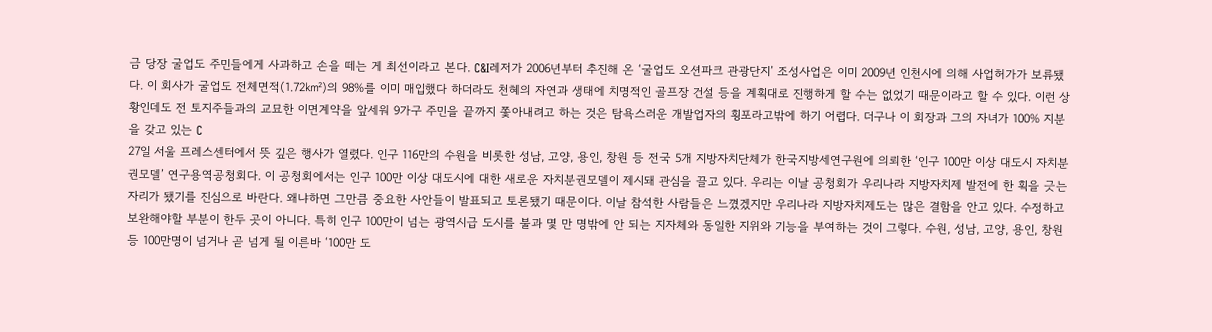금 당장 굴업도 주민들에게 사과하고 손을 떼는 게 최선이라고 본다. C&I레저가 2006년부터 추진해 온 ‘굴업도 오션파크 관광단지’ 조성사업은 이미 2009년 인천시에 의해 사업허가가 보류됐다. 이 회사가 굴업도 전체면적(1.72㎢)의 98%를 이미 매입했다 하더라도 천혜의 자연과 생태에 치명적인 골프장 건설 등을 계획대로 진행하게 할 수는 없었기 때문이라고 할 수 있다. 이런 상황인데도 전 토지주들과의 교묘한 이면계약을 앞세워 9가구 주민을 끝까지 쫓아내려고 하는 것은 탐욕스러운 개발업자의 횡포라고밖에 하기 어렵다. 더구나 이 회장과 그의 자녀가 100% 지분을 갖고 있는 C
27일 서울 프레스센터에서 뜻 깊은 행사가 열렸다. 인구 116만의 수원을 비롯한 성남, 고양, 용인, 창원 등 전국 5개 지방자치단체가 한국지방세연구원에 의뢰한 ‘인구 100만 이상 대도시 자치분권모델’ 연구용역공청회다. 이 공청회에서는 인구 100만 이상 대도시에 대한 새로운 자치분권모델이 제시돼 관심을 끌고 있다. 우리는 이날 공청회가 우리나라 지방자치제 발전에 한 획을 긋는 자리가 됐기를 진심으로 바란다. 왜냐하면 그만큼 중요한 사안들이 발표되고 토론됐기 때문이다. 이날 참석한 사람들은 느꼈겠지만 우리나라 지방자치제도는 많은 결함을 안고 있다. 수정하고 보완해야할 부분이 한두 곳이 아니다. 특히 인구 100만이 넘는 광역시급 도시를 불과 몇 만 명밖에 안 되는 지자체와 동일한 지위와 기능을 부여하는 것이 그렇다. 수원, 성남, 고양, 용인, 창원 등 100만명이 넘거나 곧 넘게 될 이른바 ‘100만 도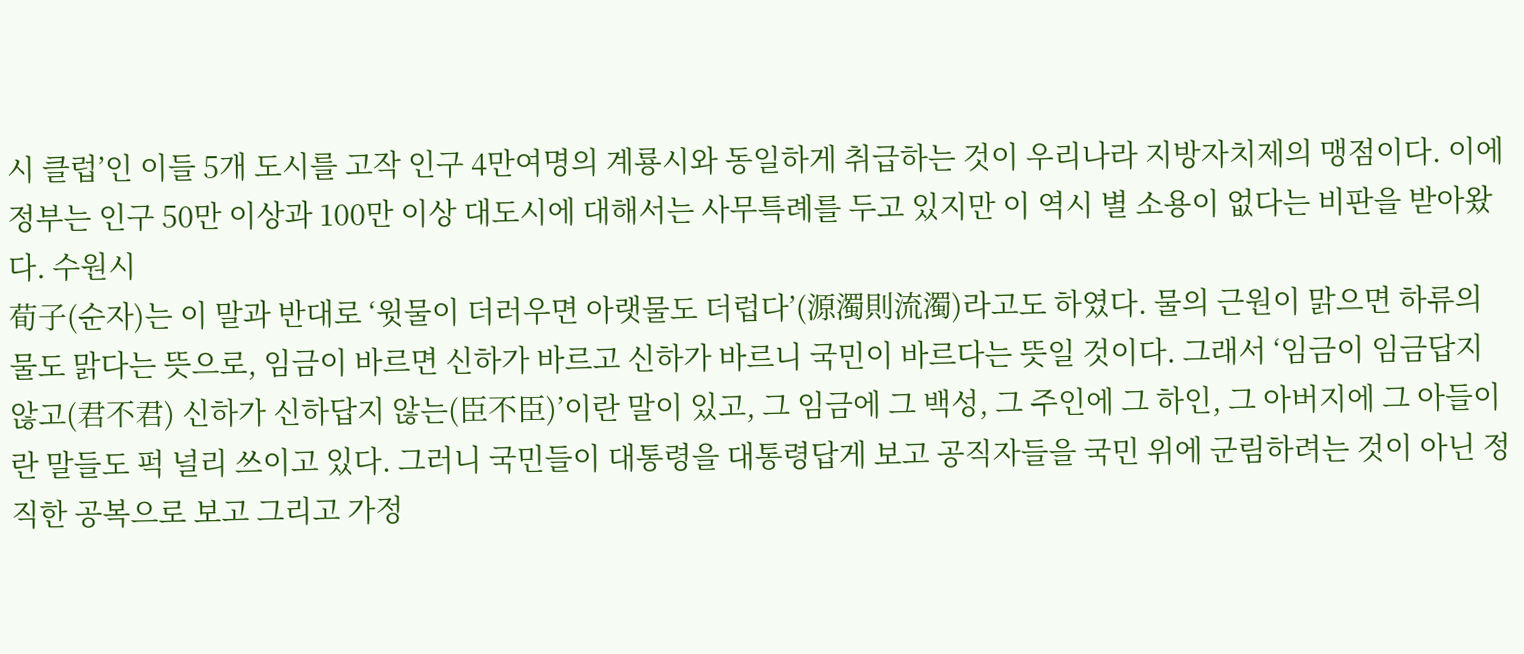시 클럽’인 이들 5개 도시를 고작 인구 4만여명의 계룡시와 동일하게 취급하는 것이 우리나라 지방자치제의 맹점이다. 이에 정부는 인구 50만 이상과 100만 이상 대도시에 대해서는 사무특례를 두고 있지만 이 역시 별 소용이 없다는 비판을 받아왔다. 수원시
荀子(순자)는 이 말과 반대로 ‘윗물이 더러우면 아랫물도 더럽다’(源濁則流濁)라고도 하였다. 물의 근원이 맑으면 하류의 물도 맑다는 뜻으로, 임금이 바르면 신하가 바르고 신하가 바르니 국민이 바르다는 뜻일 것이다. 그래서 ‘임금이 임금답지 않고(君不君) 신하가 신하답지 않는(臣不臣)’이란 말이 있고, 그 임금에 그 백성, 그 주인에 그 하인, 그 아버지에 그 아들이란 말들도 퍽 널리 쓰이고 있다. 그러니 국민들이 대통령을 대통령답게 보고 공직자들을 국민 위에 군림하려는 것이 아닌 정직한 공복으로 보고 그리고 가정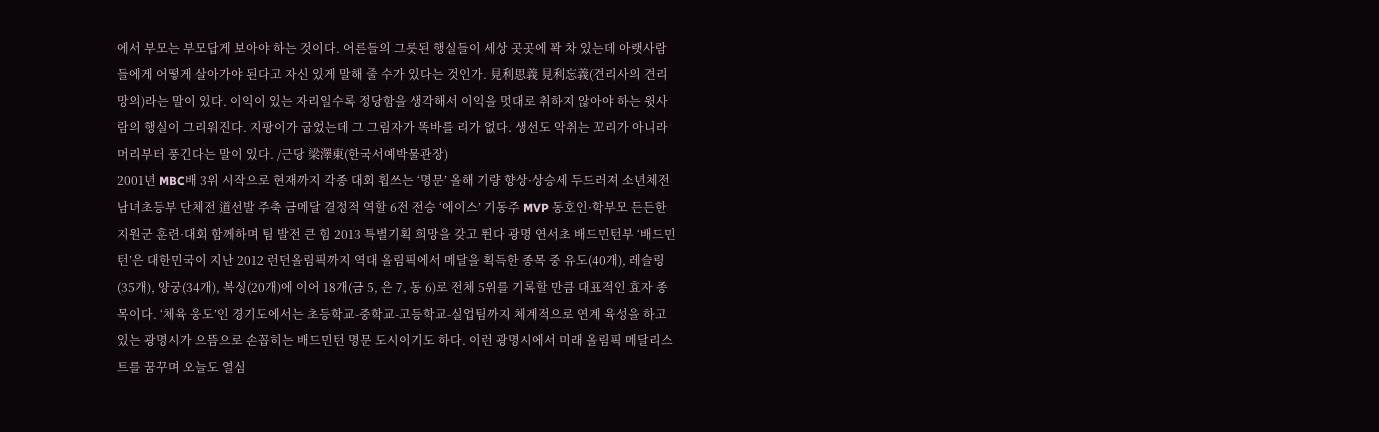에서 부모는 부모답게 보아야 하는 것이다. 어른들의 그릇된 행실들이 세상 곳곳에 꽉 차 있는데 아랫사람들에게 어떻게 살아가야 된다고 자신 있게 말해 줄 수가 있다는 것인가. 見利思義 見利忘義(견리사의 견리망의)라는 말이 있다. 이익이 있는 자리일수록 정당함을 생각해서 이익을 멋대로 취하지 않아야 하는 윗사람의 행실이 그리워진다. 지팡이가 굽었는데 그 그림자가 똑바를 리가 없다. 생선도 악취는 꼬리가 아니라 머리부터 풍긴다는 말이 있다. /근당 梁澤東(한국서예박물관장)
2001년 MBC배 3위 시작으로 현재까지 각종 대회 휩쓰는 ‘명문’ 올해 기량 향상·상승세 두드러져 소년체전 남녀초등부 단체전 道선발 주축 금메달 결정적 역할 6전 전승 ‘에이스’ 기동주 MVP 동호인·학부모 든든한 지원군 훈련·대회 함께하며 팀 발전 큰 힘 2013 특별기획 희망을 갖고 뛴다 광명 연서초 배드민턴부 ‘배드민턴’은 대한민국이 지난 2012 런던올림픽까지 역대 올림픽에서 메달을 획득한 종목 중 유도(40개), 레슬링(35개), 양궁(34개), 복싱(20개)에 이어 18개(금 5, 은 7, 동 6)로 전체 5위를 기록할 만큼 대표적인 효자 종목이다. ‘체육 웅도’인 경기도에서는 초등학교-중학교-고등학교-실업팀까지 체계적으로 연계 육성을 하고 있는 광명시가 으뜸으로 손꼽히는 배드민턴 명문 도시이기도 하다. 이런 광명시에서 미래 올림픽 메달리스트를 꿈꾸며 오늘도 열심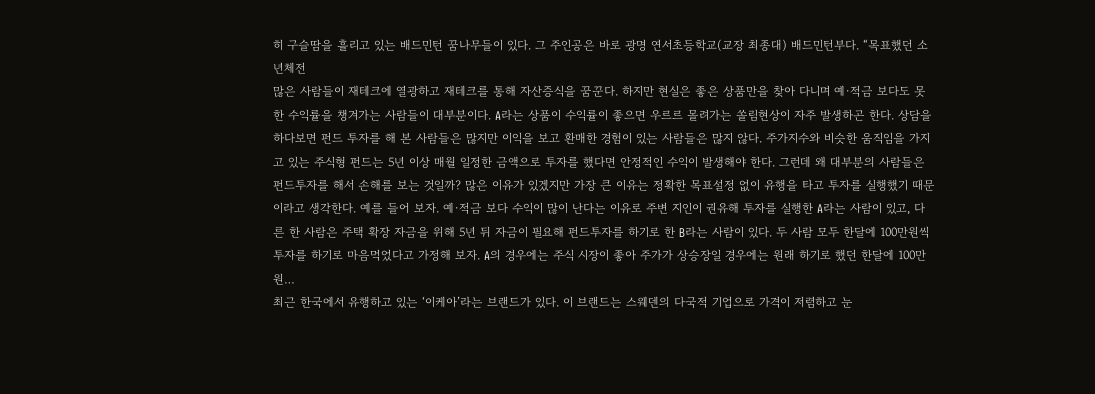히 구슬땀을 흘리고 있는 배드민턴 꿈나무들이 있다. 그 주인공은 바로 광명 연서초등학교(교장 최종대) 배드민턴부다. “목표했던 소년체전
많은 사람들이 재테크에 열광하고 재테크를 통해 자산증식을 꿈꾼다. 하지만 현실은 좋은 상품만을 찾아 다니며 예·적금 보다도 못한 수익률을 챙겨가는 사람들이 대부분이다. A라는 상품이 수익률이 좋으면 우르르 몰려가는 쏠림현상이 자주 발생하곤 한다. 상담을 하다보면 펀드 투자를 해 본 사람들은 많지만 이익을 보고 환매한 경험이 있는 사람들은 많지 않다. 주가지수와 비슷한 움직임을 가지고 있는 주식형 펀드는 5년 이상 매월 일정한 금액으로 투자를 했다면 안정적인 수익이 발생해야 한다. 그런데 왜 대부분의 사람들은 펀드투자를 해서 손해를 보는 것일까? 많은 이유가 있겠지만 가장 큰 이유는 정확한 목표설정 없이 유행을 타고 투자를 실행했기 때문이라고 생각한다. 예를 들어 보자. 예·적금 보다 수익이 많이 난다는 이유로 주변 지인이 권유해 투자를 실행한 A라는 사람이 있고, 다른 한 사람은 주택 확장 자금을 위해 5년 뒤 자금이 필요해 펀드투자를 하기로 한 B라는 사람이 있다. 두 사람 모두 한달에 100만원씩 투자를 하기로 마음먹었다고 가정해 보자. A의 경우에는 주식 시장이 좋아 주가가 상승장일 경우에는 원래 하기로 했던 한달에 100만원…
최근 한국에서 유행하고 있는 ‘이케아’라는 브랜드가 있다. 이 브랜드는 스웨덴의 다국적 기업으로 가격이 저렴하고 눈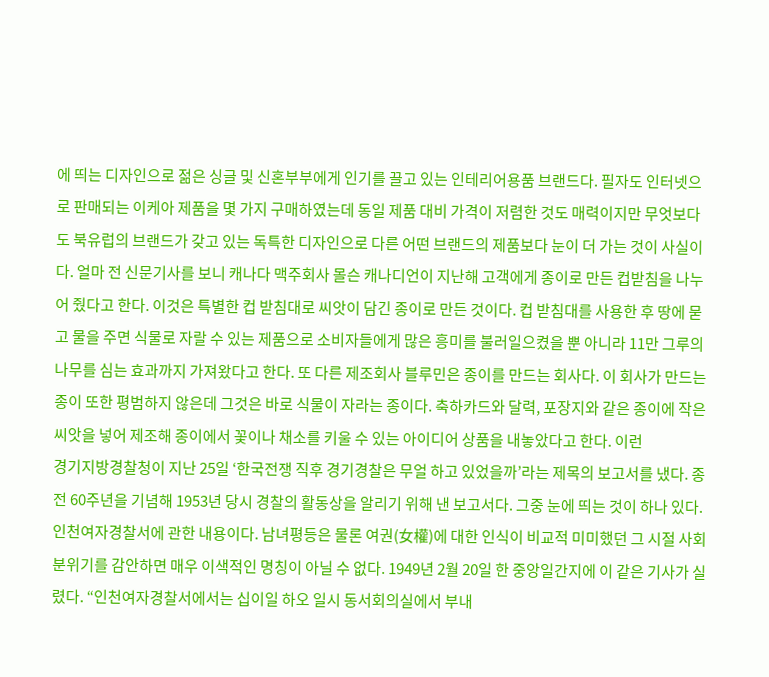에 띄는 디자인으로 젊은 싱글 및 신혼부부에게 인기를 끌고 있는 인테리어용품 브랜드다. 필자도 인터넷으로 판매되는 이케아 제품을 몇 가지 구매하였는데 동일 제품 대비 가격이 저렴한 것도 매력이지만 무엇보다도 북유럽의 브랜드가 갖고 있는 독특한 디자인으로 다른 어떤 브랜드의 제품보다 눈이 더 가는 것이 사실이다. 얼마 전 신문기사를 보니 캐나다 맥주회사 몰슨 캐나디언이 지난해 고객에게 종이로 만든 컵받침을 나누어 줬다고 한다. 이것은 특별한 컵 받침대로 씨앗이 담긴 종이로 만든 것이다. 컵 받침대를 사용한 후 땅에 묻고 물을 주면 식물로 자랄 수 있는 제품으로 소비자들에게 많은 흥미를 불러일으켰을 뿐 아니라 11만 그루의 나무를 심는 효과까지 가져왔다고 한다. 또 다른 제조회사 블루민은 종이를 만드는 회사다. 이 회사가 만드는 종이 또한 평범하지 않은데 그것은 바로 식물이 자라는 종이다. 축하카드와 달력, 포장지와 같은 종이에 작은 씨앗을 넣어 제조해 종이에서 꽃이나 채소를 키울 수 있는 아이디어 상품을 내놓았다고 한다. 이런
경기지방경찰청이 지난 25일 ‘한국전쟁 직후 경기경찰은 무얼 하고 있었을까’라는 제목의 보고서를 냈다. 종전 60주년을 기념해 1953년 당시 경찰의 활동상을 알리기 위해 낸 보고서다. 그중 눈에 띄는 것이 하나 있다. 인천여자경찰서에 관한 내용이다. 남녀평등은 물론 여권(女權)에 대한 인식이 비교적 미미했던 그 시절 사회 분위기를 감안하면 매우 이색적인 명칭이 아닐 수 없다. 1949년 2월 20일 한 중앙일간지에 이 같은 기사가 실렸다. “인천여자경찰서에서는 십이일 하오 일시 동서회의실에서 부내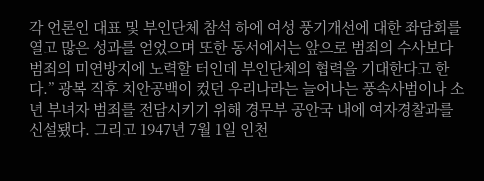각 언론인 대표 및 부인단체 참석 하에 여성 풍기개선에 대한 좌담회를 열고 많은 성과를 얻었으며 또한 동서에서는 앞으로 범죄의 수사보다 범죄의 미연방지에 노력할 터인데 부인단체의 협력을 기대한다고 한다.” 광복 직후 치안공백이 컸던 우리나라는 늘어나는 풍속사범이나 소년 부녀자 범죄를 전담시키기 위해 경무부 공안국 내에 여자경찰과를 신설됐다. 그리고 1947년 7월 1일 인천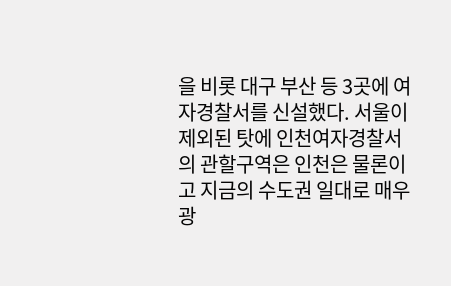을 비롯 대구 부산 등 3곳에 여자경찰서를 신설했다. 서울이 제외된 탓에 인천여자경찰서의 관할구역은 인천은 물론이고 지금의 수도권 일대로 매우 광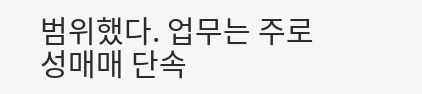범위했다. 업무는 주로 성매매 단속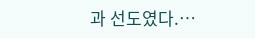과 선도였다.…